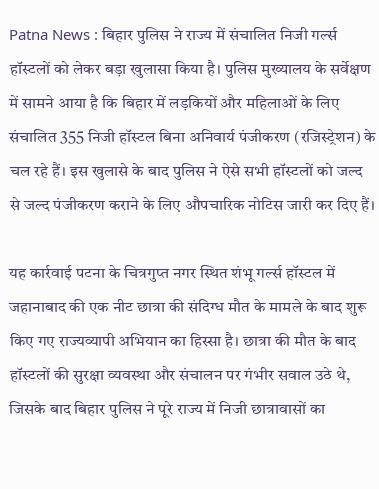Patna News : बिहार पुलिस ने राज्य में संचालित निजी गर्ल्स हॉस्टलों को लेकर बड़ा खुलासा किया है। पुलिस मुख्यालय के सर्वेक्षण में सामने आया है कि बिहार में लड़कियों और महिलाओं के लिए संचालित 355 निजी हॉस्टल बिना अनिवार्य पंजीकरण (रजिस्ट्रेशन) के चल रहे हैं। इस खुलासे के बाद पुलिस ने ऐसे सभी हॉस्टलों को जल्द से जल्द पंजीकरण कराने के लिए औपचारिक नोटिस जारी कर दिए हैं।

यह कार्रवाई पटना के चित्रगुप्त नगर स्थित शंभू गर्ल्स हॉस्टल में जहानाबाद की एक नीट छात्रा की संदिग्ध मौत के मामले के बाद शुरू किए गए राज्यव्यापी अभियान का हिस्सा है। छात्रा की मौत के बाद हॉस्टलों की सुरक्षा व्यवस्था और संचालन पर गंभीर सवाल उठे थे, जिसके बाद बिहार पुलिस ने पूरे राज्य में निजी छात्रावासों का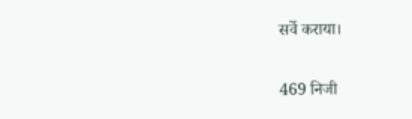सर्वे कराया।

469 निजी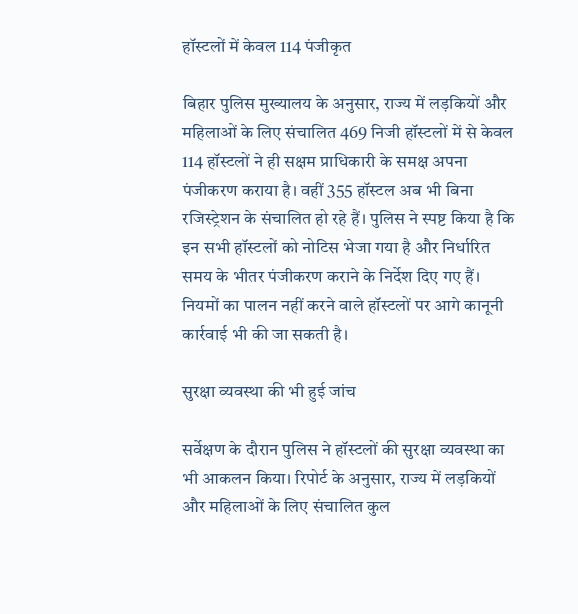हॉस्टलों में केवल 114 पंजीकृत

बिहार पुलिस मुख्यालय के अनुसार, राज्य में लड़कियों और महिलाओं के लिए संचालित 469 निजी हॉस्टलों में से केवल 114 हॉस्टलों ने ही सक्षम प्राधिकारी के समक्ष अपना पंजीकरण कराया है। वहीं 355 हॉस्टल अब भी बिना रजिस्ट्रेशन के संचालित हो रहे हैं। पुलिस ने स्पष्ट किया है कि इन सभी हॉस्टलों को नोटिस भेजा गया है और निर्धारित समय के भीतर पंजीकरण कराने के निर्देश दिए गए हैं। नियमों का पालन नहीं करने वाले हॉस्टलों पर आगे कानूनी कार्रवाई भी की जा सकती है।

सुरक्षा व्यवस्था की भी हुई जांच

सर्वेक्षण के दौरान पुलिस ने हॉस्टलों की सुरक्षा व्यवस्था का भी आकलन किया। रिपोर्ट के अनुसार, राज्य में लड़कियों और महिलाओं के लिए संचालित कुल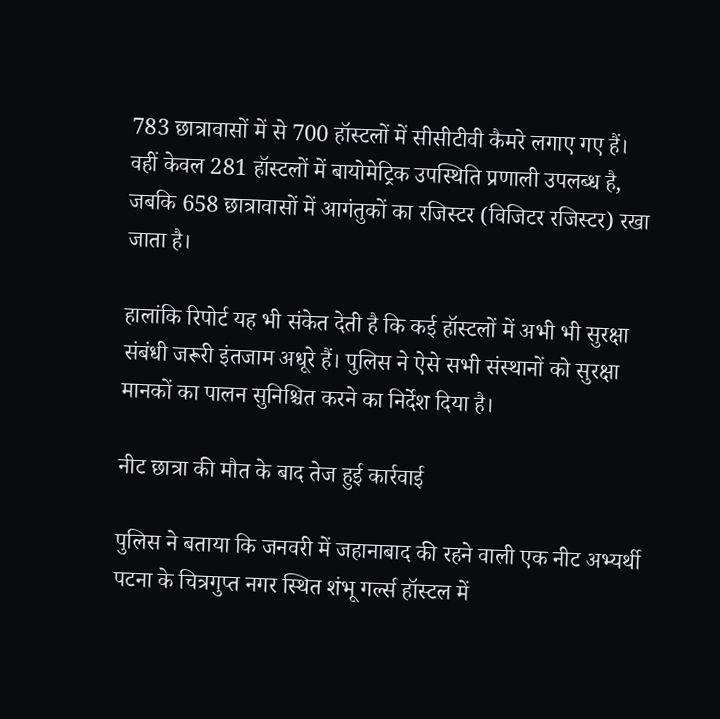783 छात्रावासों में से 700 हॉस्टलों में सीसीटीवी कैमरे लगाए गए हैं। वहीं केवल 281 हॉस्टलों में बायोमेट्रिक उपस्थिति प्रणाली उपलब्ध है, जबकि 658 छात्रावासों में आगंतुकों का रजिस्टर (विजिटर रजिस्टर) रखा जाता है।

हालांकि रिपोर्ट यह भी संकेत देती है कि कई हॉस्टलों में अभी भी सुरक्षा संबंधी जरूरी इंतजाम अधूरे हैं। पुलिस ने ऐसे सभी संस्थानों को सुरक्षा मानकों का पालन सुनिश्चित करने का निर्देश दिया है।

नीट छात्रा की मौत के बाद तेज हुई कार्रवाई

पुलिस ने बताया कि जनवरी में जहानाबाद की रहने वाली एक नीट अभ्यर्थी पटना के चित्रगुप्त नगर स्थित शंभू गर्ल्स हॉस्टल में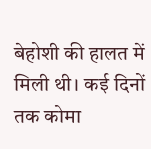बेहोशी की हालत में मिली थी। कई दिनों तक कोमा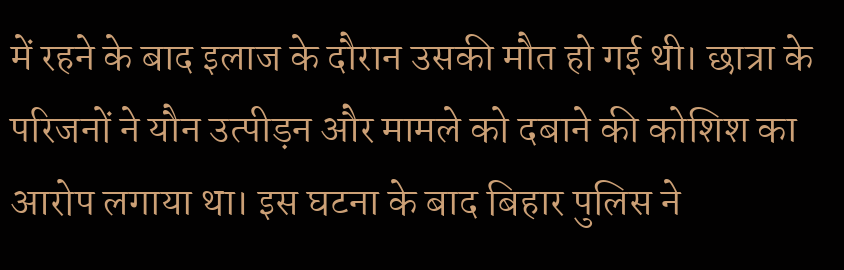में रहने के बाद इलाज के दौरान उसकी मौत हो गई थी। छात्रा के परिजनों ने यौन उत्पीड़न और मामले को दबाने की कोशिश का आरोप लगाया था। इस घटना के बाद बिहार पुलिस ने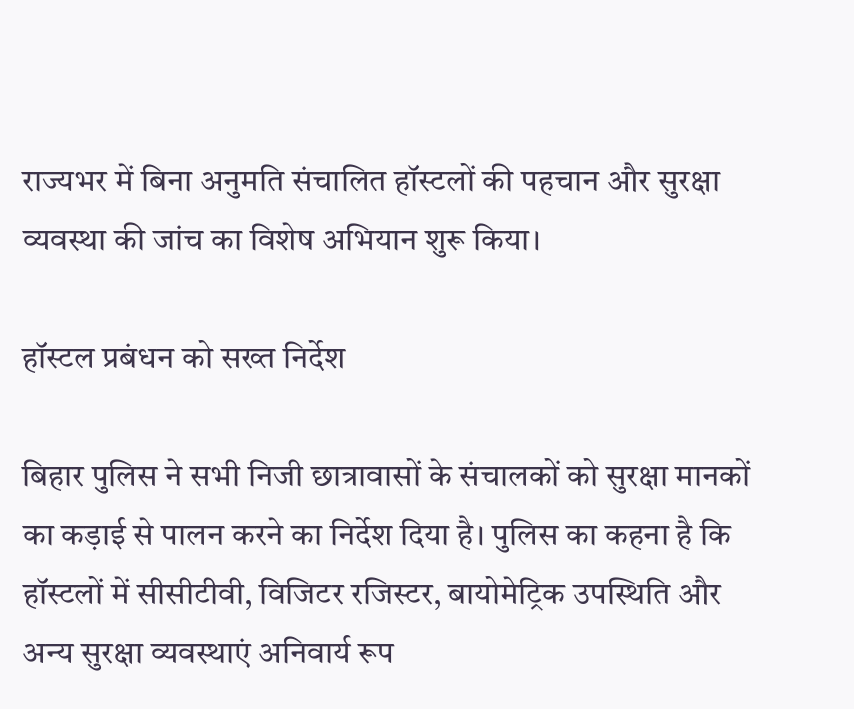राज्यभर में बिना अनुमति संचालित हॉस्टलों की पहचान और सुरक्षा व्यवस्था की जांच का विशेष अभियान शुरू किया।

हॉस्टल प्रबंधन को सख्त निर्देश

बिहार पुलिस ने सभी निजी छात्रावासों के संचालकों को सुरक्षा मानकों का कड़ाई से पालन करने का निर्देश दिया है। पुलिस का कहना है कि हॉस्टलों में सीसीटीवी, विजिटर रजिस्टर, बायोमेट्रिक उपस्थिति और अन्य सुरक्षा व्यवस्थाएं अनिवार्य रूप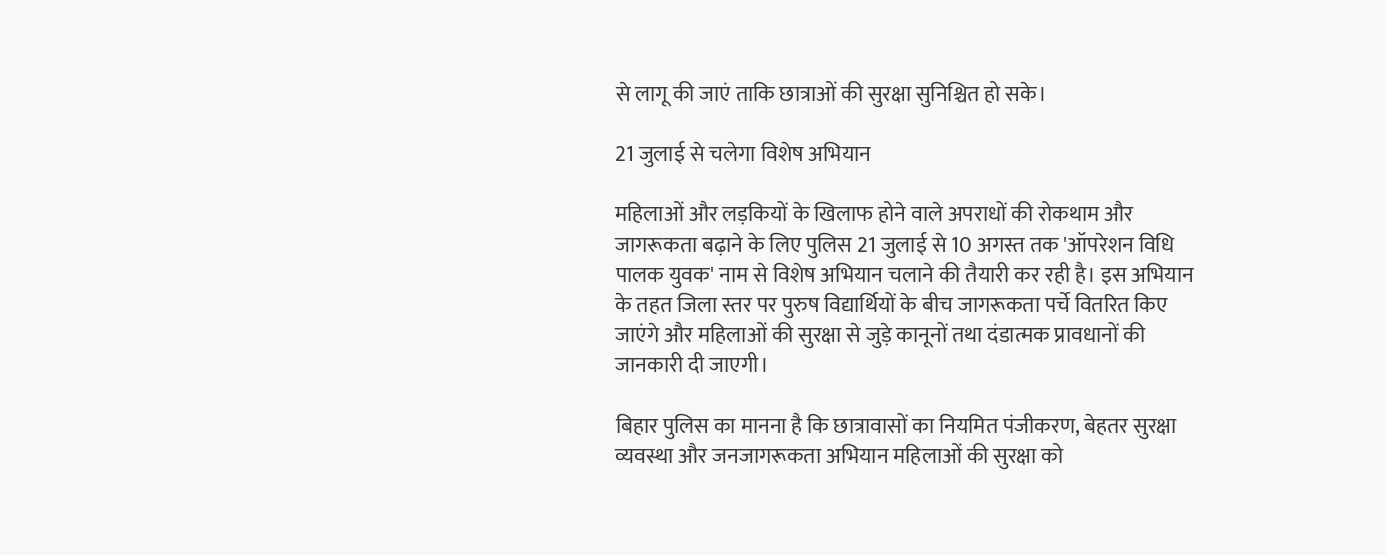से लागू की जाएं ताकि छात्राओं की सुरक्षा सुनिश्चित हो सके।

21 जुलाई से चलेगा विशेष अभियान

महिलाओं और लड़कियों के खिलाफ होने वाले अपराधों की रोकथाम और जागरूकता बढ़ाने के लिए पुलिस 21 जुलाई से 10 अगस्त तक 'ऑपरेशन विधि पालक युवक' नाम से विशेष अभियान चलाने की तैयारी कर रही है। इस अभियान के तहत जिला स्तर पर पुरुष विद्यार्थियों के बीच जागरूकता पर्चे वितरित किए जाएंगे और महिलाओं की सुरक्षा से जुड़े कानूनों तथा दंडात्मक प्रावधानों की जानकारी दी जाएगी।

बिहार पुलिस का मानना है कि छात्रावासों का नियमित पंजीकरण, बेहतर सुरक्षा व्यवस्था और जनजागरूकता अभियान महिलाओं की सुरक्षा को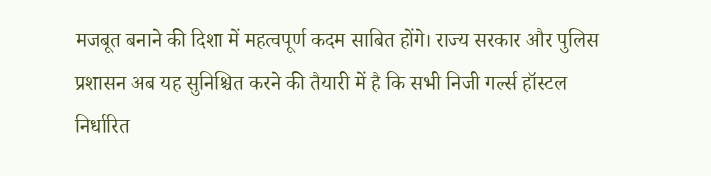मजबूत बनाने की दिशा में महत्वपूर्ण कदम साबित होंगे। राज्य सरकार और पुलिस प्रशासन अब यह सुनिश्चित करने की तैयारी में है कि सभी निजी गर्ल्स हॉस्टल निर्धारित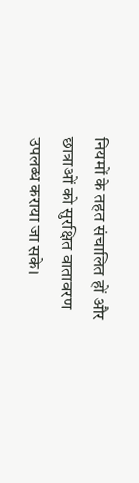नियमों के तहत संचालित हों और छात्राओं को सुरक्षित वातावरण उपलब्ध कराया जा सके।